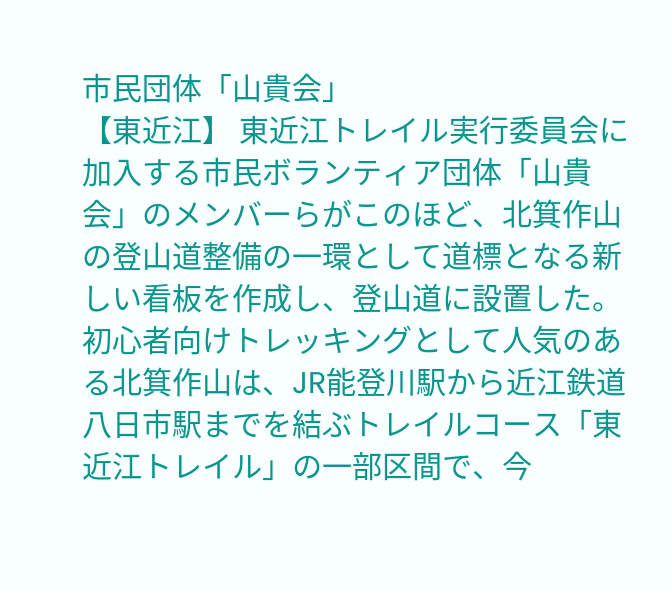市民団体「山貴会」
【東近江】 東近江トレイル実行委員会に加入する市民ボランティア団体「山貴会」のメンバーらがこのほど、北箕作山の登山道整備の一環として道標となる新しい看板を作成し、登山道に設置した。
初心者向けトレッキングとして人気のある北箕作山は、JR能登川駅から近江鉄道八日市駅までを結ぶトレイルコース「東近江トレイル」の一部区間で、今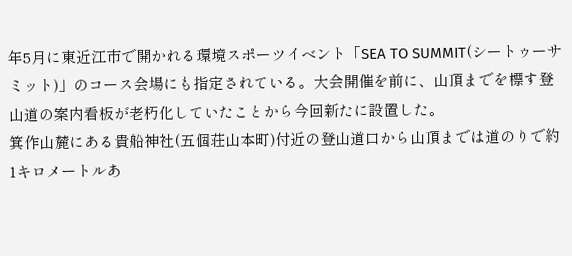年5月に東近江市で開かれる環境スポーツイベント「SEA TO SUMMIT(シートゥーサミット)」のコース会場にも指定されている。大会開催を前に、山頂までを標す登山道の案内看板が老朽化していたことから今回新たに設置した。
箕作山麓にある貴船神社(五個荘山本町)付近の登山道口から山頂までは道のりで約1キロメートルあ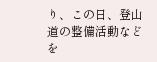り、この日、登山道の整備活動などを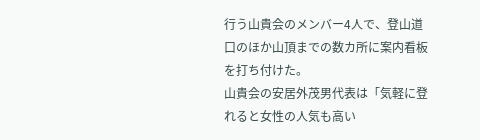行う山貴会のメンバー4人で、登山道口のほか山頂までの数カ所に案内看板を打ち付けた。
山貴会の安居外茂男代表は「気軽に登れると女性の人気も高い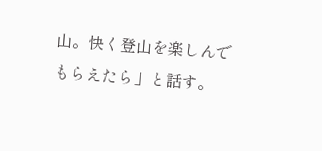山。快く登山を楽しんでもらえたら」と話す。